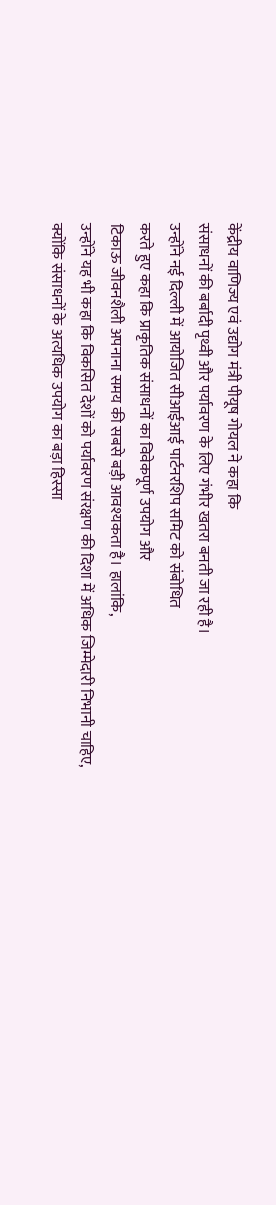केंद्रीय वाणिज्य एवं उद्योग मंत्री पीयूष गोयल ने कहा कि
संसाधनों की बर्बादी पृथ्वी और पर्यावरण के लिए गंभीर खतरा बनती जा रही है।
उन्होंने नई दिल्ली में आयोजित सीआईआई पार्टनरशिप समिट को संबोधित
करते हुए कहा कि प्राकृतिक संसाधनों का विवेकपूर्ण उपयोग और
टिकाऊ जीवनशैली अपनाना समय की सबसे बड़ी आवश्यकता है। हालांकि,
उन्होंने यह भी कहा कि विकसित देशों को पर्यावरण संरक्षण की दिशा में अधिक जिम्मेदारी निभानी चाहिए,
क्योंकि संसाधनों के अत्यधिक उपयोग का बड़ा हिस्सा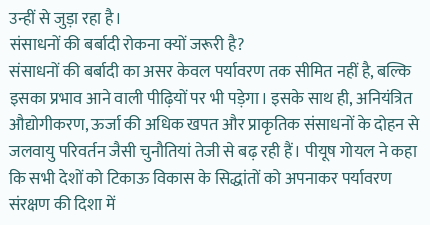उन्हीं से जुड़ा रहा है।
संसाधनों की बर्बादी रोकना क्यों जरूरी है?
संसाधनों की बर्बादी का असर केवल पर्यावरण तक सीमित नहीं है, बल्कि इसका प्रभाव आने वाली पीढ़ियों पर भी पड़ेगा। इसके साथ ही, अनियंत्रित औद्योगीकरण, ऊर्जा की अधिक खपत और प्राकृतिक संसाधनों के दोहन से जलवायु परिवर्तन जैसी चुनौतियां तेजी से बढ़ रही हैं। पीयूष गोयल ने कहा कि सभी देशों को टिकाऊ विकास के सिद्धांतों को अपनाकर पर्यावरण संरक्षण की दिशा में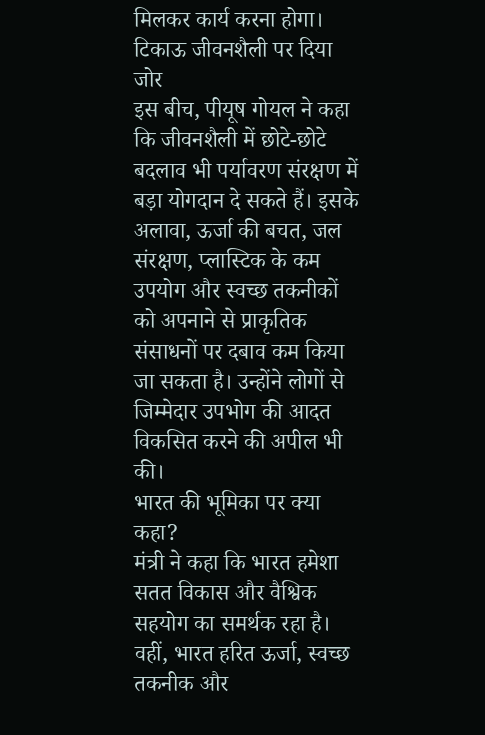मिलकर कार्य करना होगा।
टिकाऊ जीवनशैली पर दिया जोर
इस बीच, पीयूष गोयल ने कहा कि जीवनशैली में छोटे-छोटे बदलाव भी पर्यावरण संरक्षण में बड़ा योगदान दे सकते हैं। इसके अलावा, ऊर्जा की बचत, जल संरक्षण, प्लास्टिक के कम उपयोग और स्वच्छ तकनीकों को अपनाने से प्राकृतिक संसाधनों पर दबाव कम किया जा सकता है। उन्होंने लोगों से जिम्मेदार उपभोग की आदत विकसित करने की अपील भी की।
भारत की भूमिका पर क्या कहा?
मंत्री ने कहा कि भारत हमेशा सतत विकास और वैश्विक सहयोग का समर्थक रहा है।
वहीं, भारत हरित ऊर्जा, स्वच्छ तकनीक और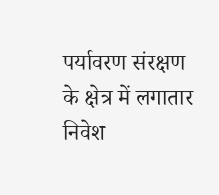पर्यावरण संरक्षण के क्षेत्र में लगातार निवेश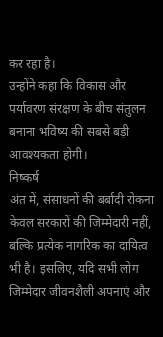कर रहा है।
उन्होंने कहा कि विकास और पर्यावरण संरक्षण के बीच संतुलन बनाना भविष्य की सबसे बड़ी आवश्यकता होगी।
निष्कर्ष
अंत में, संसाधनों की बर्बादी रोकना केवल सरकारों की जिम्मेदारी नहीं, बल्कि प्रत्येक नागरिक का दायित्व भी है। इसलिए, यदि सभी लोग जिम्मेदार जीवनशैली अपनाएं और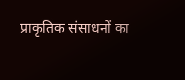प्राकृतिक संसाधनों का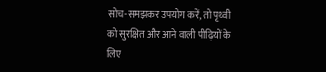सोच-समझकर उपयोग करें, तो पृथ्वी को सुरक्षित और आने वाली पीढ़ियों के लिए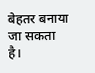बेहतर बनाया जा सकता है।